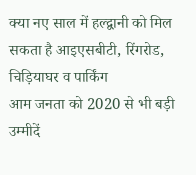क्या नए साल में हल्द्वानी को मिल सकता है आइएसबीटी, रिंगरोड, चिड़ियाघर व पार्किंग
आम जनता को 2020 से भी बड़ी उम्मीदें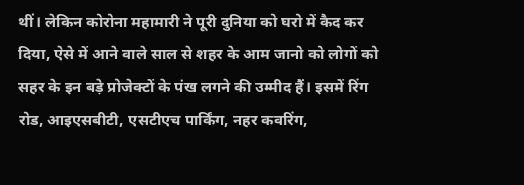थीं। लेकिन कोरोना महामारी ने पूरी दुनिया को घरो में कैद कर दिया, ऐसे में आने वाले साल से शहर के आम जानो को लोगों को सहर के इन बड़े प्रोजेक्टों के पंख लगने की उम्मीद हैं। इसमें रिंग रोड, आइएसबीटी, एसटीएच पार्किंग, नहर कवरिंग,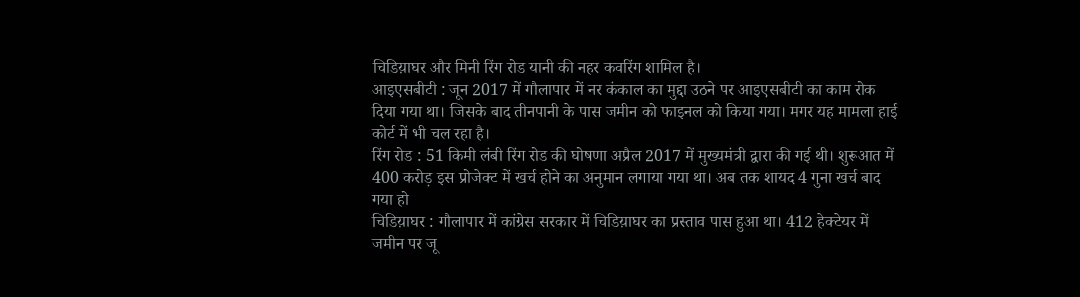चिडिय़ाघर और मिनी रिंग रोड यानी की नहर कवरिंग शामिल है।
आइएसबीटी : जून 2017 में गौलापार में नर कंकाल का मुद्दा उठने पर आइएसबीटी का काम रोक दिया गया था। जिसके बाद तीनपानी के पास जमीन को फाइनल को किया गया। मगर यह मामला हाई कोर्ट में भी चल रहा है।
रिंग रोड : 51 किमी लंबी रिंग रोड की घोषणा अप्रैल 2017 में मुख्यमंत्री द्वारा की गई थी। शुरूआत में 400 करोड़ इस प्रोजेक्ट में खर्च होने का अनुमान लगाया गया था। अब तक शायद 4 गुना खर्च बाद गया हो
चिडिय़ाघर : गौलापार में कांग्रेस सरकार में चिडिय़ाघर का प्रस्ताव पास हुआ था। 412 हेक्टेयर में जमीन पर जू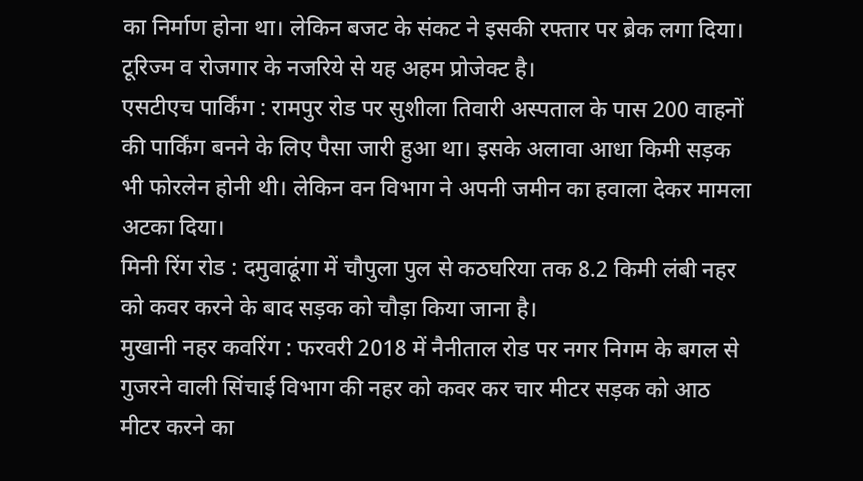का निर्माण होना था। लेकिन बजट के संकट ने इसकी रफ्तार पर ब्रेक लगा दिया। टूरिज्म व रोजगार के नजरिये से यह अहम प्रोजेक्ट है।
एसटीएच पार्किंग : रामपुर रोड पर सुशीला तिवारी अस्पताल के पास 200 वाहनों की पार्किंग बनने के लिए पैसा जारी हुआ था। इसके अलावा आधा किमी सड़क भी फोरलेन होनी थी। लेकिन वन विभाग ने अपनी जमीन का हवाला देकर मामला अटका दिया।
मिनी रिंग रोड : दमुवाढूंगा में चौपुला पुल से कठघरिया तक 8.2 किमी लंबी नहर को कवर करने के बाद सड़क को चौड़ा किया जाना है।
मुखानी नहर कवरिंग : फरवरी 2018 में नैनीताल रोड पर नगर निगम के बगल से गुजरने वाली सिंचाई विभाग की नहर को कवर कर चार मीटर सड़क को आठ मीटर करने का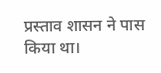प्रस्ताव शासन ने पास किया था।